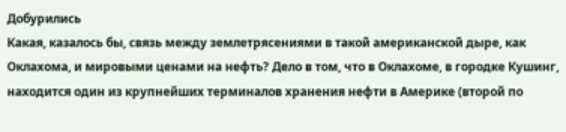Добурились
Какая, казалось бы, связь между землетрясениями в такой американской дыре, как Оклахома, и мировыми ценами на нефть? Дело в том, что в Оклахоме, в городке Кушинг, находится один из крупнейших терминалов хранения нефти в Америке (второй по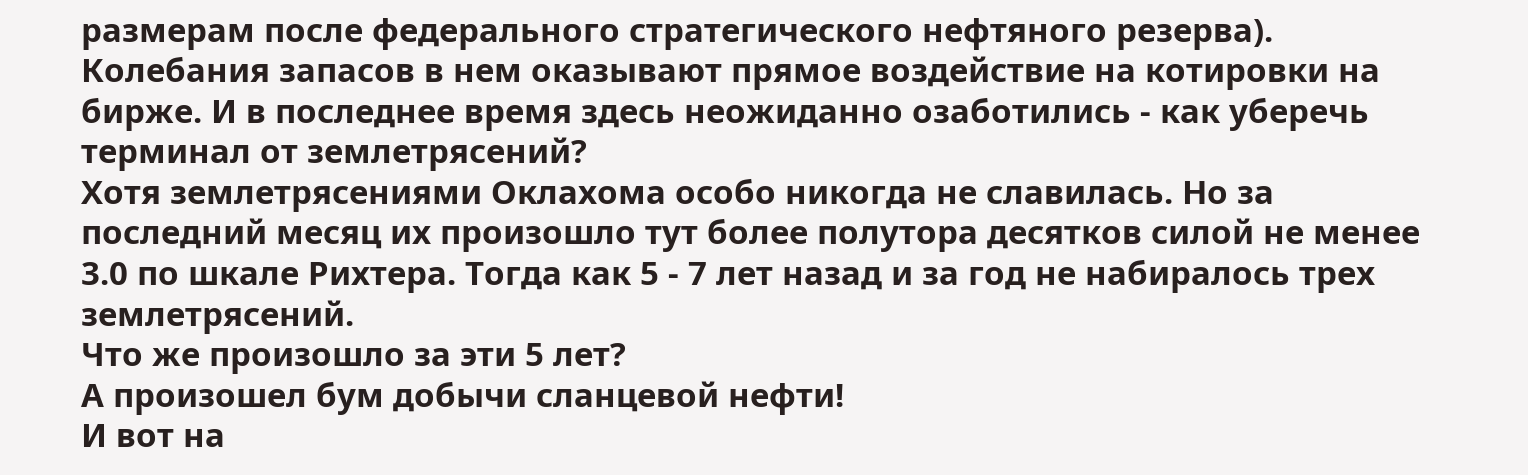размерам после федерального стратегического нефтяного резерва). Колебания запасов в нем оказывают прямое воздействие на котировки на бирже. И в последнее время здесь неожиданно озаботились - как уберечь терминал от землетрясений?
Хотя землетрясениями Оклахома особо никогда не славилась. Но за последний месяц их произошло тут более полутора десятков силой не менее 3.0 по шкале Рихтера. Тогда как 5 - 7 лет назад и за год не набиралось трех землетрясений.
Что же произошло за эти 5 лет?
А произошел бум добычи сланцевой нефти!
И вот на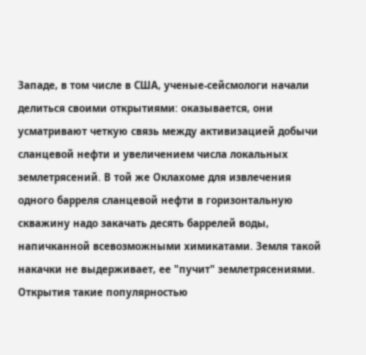Западе, в том числе в США, ученые-сейсмологи начали делиться своими открытиями: оказывается, они усматривают четкую связь между активизацией добычи сланцевой нефти и увеличением числа локальных землетрясений. В той же Оклахоме для извлечения одного барреля сланцевой нефти в горизонтальную скважину надо закачать десять баррелей воды, напичканной всевозможными химикатами. Земля такой накачки не выдерживает, ее "пучит" землетрясениями. Открытия такие популярностью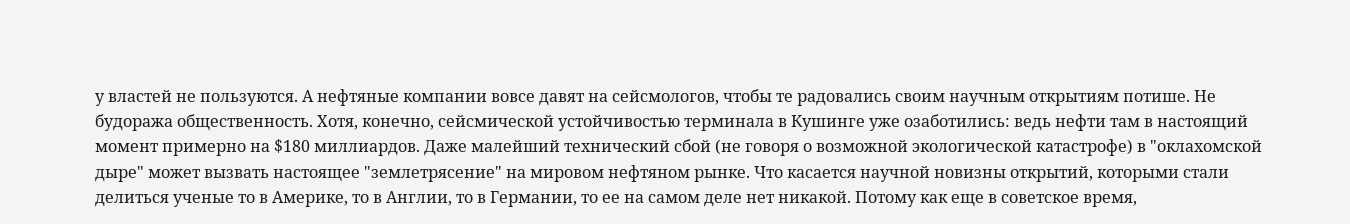у властей не пользуются. А нефтяные компании вовсе давят на сейсмологов, чтобы те радовались своим научным открытиям потише. Не будоража общественность. Хотя, конечно, сейсмической устойчивостью терминала в Кушинге уже озаботились: ведь нефти там в настоящий момент примерно на $180 миллиардов. Даже малейший технический сбой (не говоря о возможной экологической катастрофе) в "оклахомской дыре" может вызвать настоящее "землетрясение" на мировом нефтяном рынке. Что касается научной новизны открытий, которыми стали делиться ученые то в Америке, то в Англии, то в Германии, то ее на самом деле нет никакой. Потому как еще в советское время,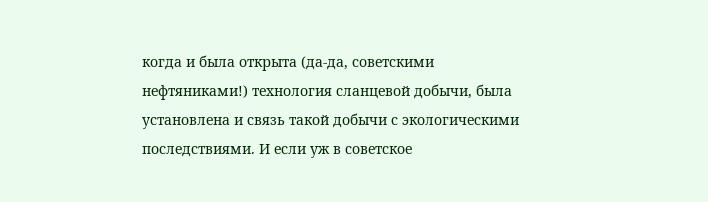когда и была открыта (да-да, советскими нефтяниками!) технология сланцевой добычи, была установлена и связь такой добычи с экологическими последствиями. И если уж в советское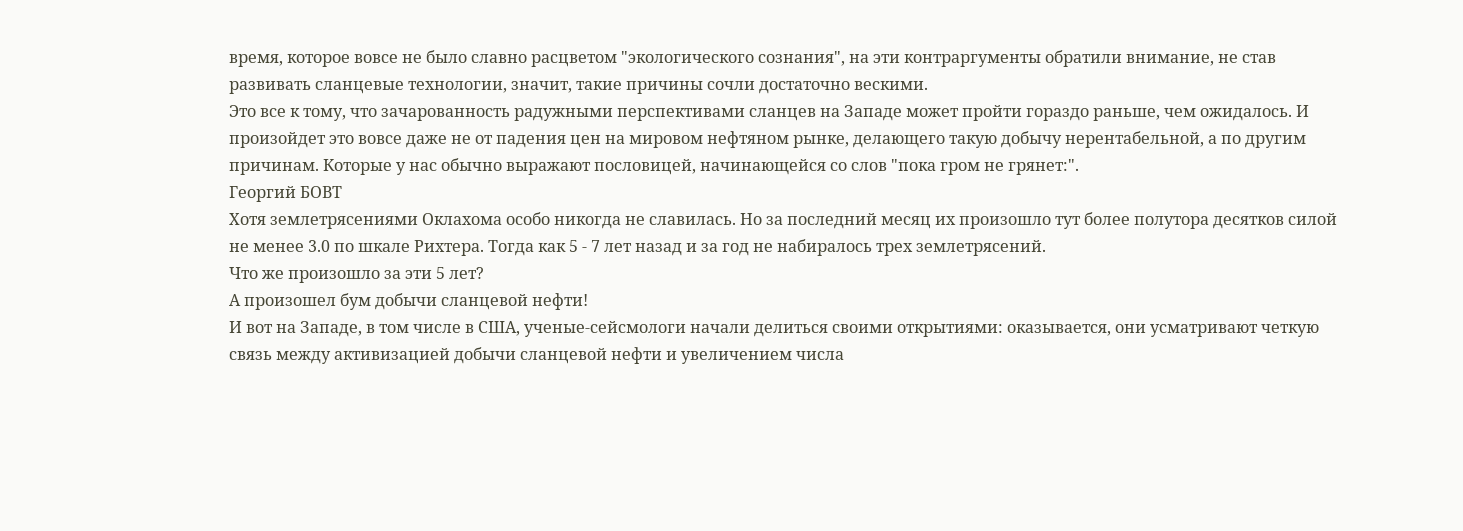время, которое вовсе не было славно расцветом "экологического сознания", на эти контраргументы обратили внимание, не став развивать сланцевые технологии, значит, такие причины сочли достаточно вескими.
Это все к тому, что зачарованность радужными перспективами сланцев на Западе может пройти гораздо раньше, чем ожидалось. И произойдет это вовсе даже не от падения цен на мировом нефтяном рынке, делающего такую добычу нерентабельной, а по другим причинам. Которые у нас обычно выражают пословицей, начинающейся со слов "пока гром не грянет:".
Георгий БОВТ
Хотя землетрясениями Оклахома особо никогда не славилась. Но за последний месяц их произошло тут более полутора десятков силой не менее 3.0 по шкале Рихтера. Тогда как 5 - 7 лет назад и за год не набиралось трех землетрясений.
Что же произошло за эти 5 лет?
А произошел бум добычи сланцевой нефти!
И вот на Западе, в том числе в США, ученые-сейсмологи начали делиться своими открытиями: оказывается, они усматривают четкую связь между активизацией добычи сланцевой нефти и увеличением числа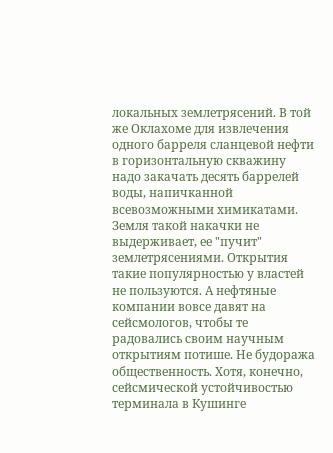локальных землетрясений. В той же Оклахоме для извлечения одного барреля сланцевой нефти в горизонтальную скважину надо закачать десять баррелей воды, напичканной всевозможными химикатами. Земля такой накачки не выдерживает, ее "пучит" землетрясениями. Открытия такие популярностью у властей не пользуются. А нефтяные компании вовсе давят на сейсмологов, чтобы те радовались своим научным открытиям потише. Не будоража общественность. Хотя, конечно, сейсмической устойчивостью терминала в Кушинге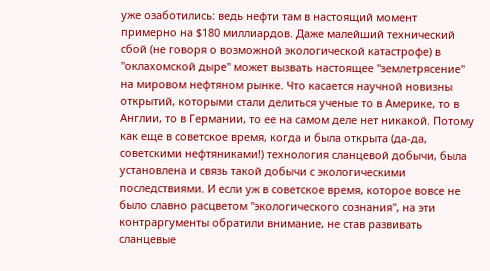уже озаботились: ведь нефти там в настоящий момент примерно на $180 миллиардов. Даже малейший технический сбой (не говоря о возможной экологической катастрофе) в "оклахомской дыре" может вызвать настоящее "землетрясение" на мировом нефтяном рынке. Что касается научной новизны открытий, которыми стали делиться ученые то в Америке, то в Англии, то в Германии, то ее на самом деле нет никакой. Потому как еще в советское время, когда и была открыта (да-да, советскими нефтяниками!) технология сланцевой добычи, была установлена и связь такой добычи с экологическими последствиями. И если уж в советское время, которое вовсе не было славно расцветом "экологического сознания", на эти контраргументы обратили внимание, не став развивать сланцевые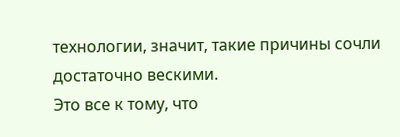технологии, значит, такие причины сочли достаточно вескими.
Это все к тому, что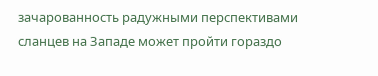зачарованность радужными перспективами сланцев на Западе может пройти гораздо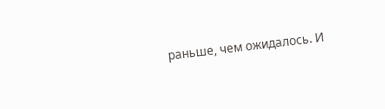раньше, чем ожидалось. И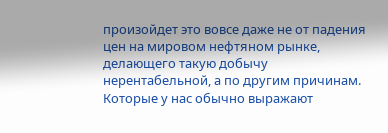произойдет это вовсе даже не от падения цен на мировом нефтяном рынке, делающего такую добычу нерентабельной, а по другим причинам. Которые у нас обычно выражают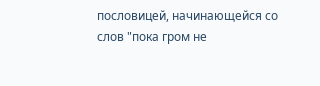пословицей, начинающейся со слов "пока гром не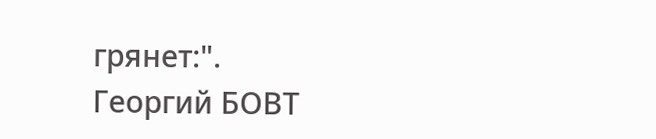грянет:".
Георгий БОВТ